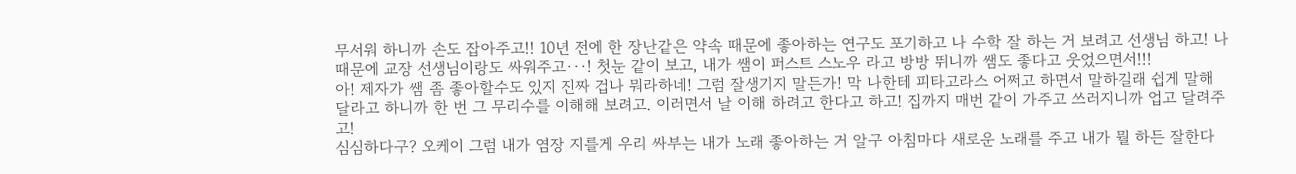무서워 하니까 손도 잡아주고!! 10년 전에 한 장난같은 약속 때문에 좋아하는 연구도 포기하고 나 수학 잘 하는 거 보려고 선생님 하고! 나 때문에 교장 선생님이랑도 싸워주고···! 첫눈 같이 보고, 내가 쌤이 퍼스트 스노우 라고 방방 뛰니까 쌤도 좋다고 웃었으면서!!!
아! 제자가 쌤 좀 좋아할수도 있지 진짜 겁나 뭐라하네! 그럼 잘생기지 말든가! 막 나한테 피타고라스 어쩌고 하면서 말하길래 쉽게 말해 달라고 하니까 한 번 그 무리수를 이해해 보려고. 이러면서 날 이해 하려고 한다고 하고! 집까지 매번 같이 가주고 쓰러지니까 업고 달려주고!
심심하다구? 오케이 그럼 내가 염장 지를게 우리 싸부는 내가 노래 좋아하는 거 알구 아침마다 새로운 노래를 주고 내가 뭘 하든 잘한다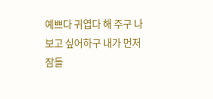예쁘다 귀엽다 해 주구 나 보고 싶어하구 내가 먼저 잠들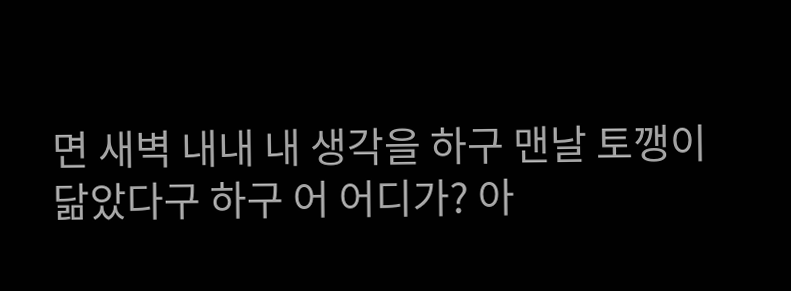면 새벽 내내 내 생각을 하구 맨날 토깽이 닮았다구 하구 어 어디가? 아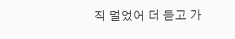직 멀었어 더 듣고 가